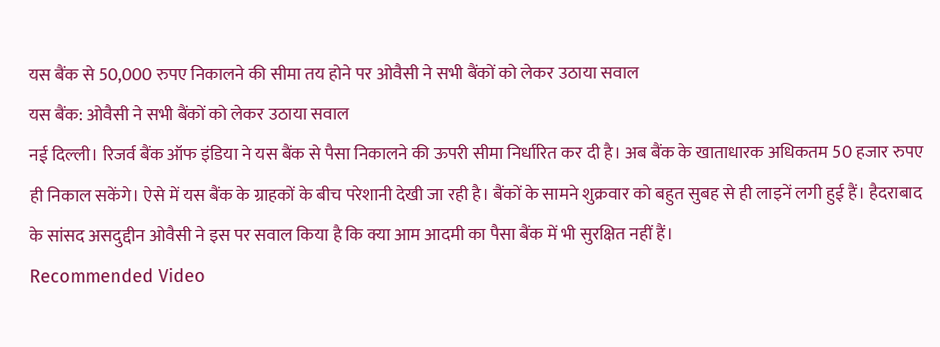यस बैंक से 50,000 रुपए निकालने की सीमा तय होने पर ओवैसी ने सभी बैंकों को लेकर उठाया सवाल
यस बैंक: ओवैसी ने सभी बैंकों को लेकर उठाया सवाल
नई दिल्ली। रिजर्व बैंक ऑफ इंडिया ने यस बैंक से पैसा निकालने की ऊपरी सीमा निर्धारित कर दी है। अब बैंक के खाताधारक अधिकतम 50 हजार रुपए ही निकाल सकेंगे। ऐसे में यस बैंक के ग्राहकों के बीच परेशानी देखी जा रही है। बैंकों के सामने शुक्रवार को बहुत सुबह से ही लाइनें लगी हुई हैं। हैदराबाद के सांसद असदुद्दीन ओवैसी ने इस पर सवाल किया है कि क्या आम आदमी का पैसा बैंक में भी सुरक्षित नहीं हैं।
Recommended Video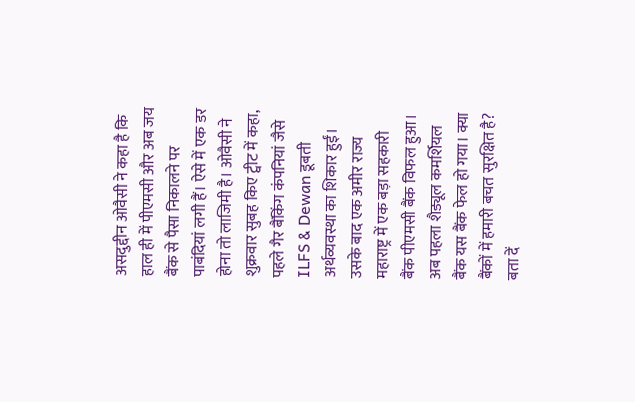असदुद्दीन ओवैसी ने कहा है कि हाल ही में पीएमसी और अब जय बैंक से पैसा निकालने पर पाबंदियां लगी हैं। ऐसे में एक डर होना तो लाजिमी है। ओवैसी ने शुक्रवार सुबह किए ट्वीट में कहा, पहले गैर बैंकिंग कंपनियां जैसे ILFS & Dewan डूबती अर्थव्यवस्था का शिकार हुईं। उसके बाद एक अमीर राज्य महाराष्ट्र में एक बड़ा सहकारी बैंक पीएमसी बैंक विफल हुआ। अब पहला शैड्यूल कमर्शियल बैंक यस बैंक फेल हो गया। क्या बैंकों में हमारी बचत सुरक्षित है?
बता दें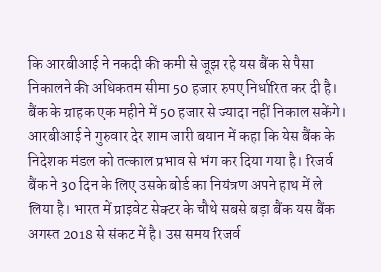कि आरबीआई ने नकदी की कमी से जूझ रहे यस बैंक से पैसा निकालने की अधिकतम सीमा 50 हजार रुपए निर्धारित कर दी है। बैंक के ग्राहक एक महीने में 50 हजार से ज्यादा नहीं निकाल सकेंगे।
आरबीआई ने गुरुवार देर शाम जारी बयान में कहा कि येस बैंक के निदेशक मंडल को तत्काल प्रभाव से भंग कर दिया गया है। रिजर्व बैंक ने 30 दिन के लिए उसके बोर्ड का नियंत्रण अपने हाथ में ले लिया है। भारत में प्राइवेट सेक्टर के चौथे सबसे बड़ा बैंक यस बैंक अगस्त 2018 से संकट में है। उस समय रिजर्व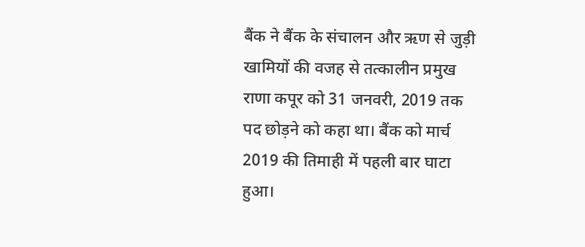बैंक ने बैंक के संचालन और ऋण से जुड़ी खामियों की वजह से तत्कालीन प्रमुख राणा कपूर को 31 जनवरी, 2019 तक पद छोड़ने को कहा था। बैंक को मार्च 2019 की तिमाही में पहली बार घाटा हुआ।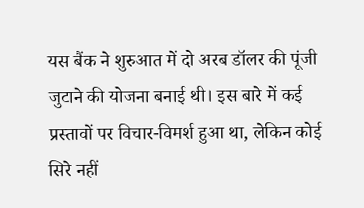यस बैंक ने शुरुआत में दो अरब डॉलर की पूंजी जुटाने की योजना बनाई थी। इस बारे में कई प्रस्तावों पर विचार-विमर्श हुआ था, लेकिन कोई सिरे नहीं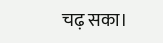चढ़ सका।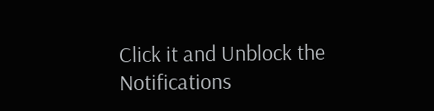Click it and Unblock the Notifications